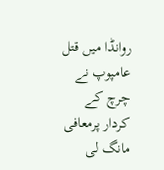روانڈا میں قتل عامپوپ نے چرچ کے کردار پرمعافی مانگ لی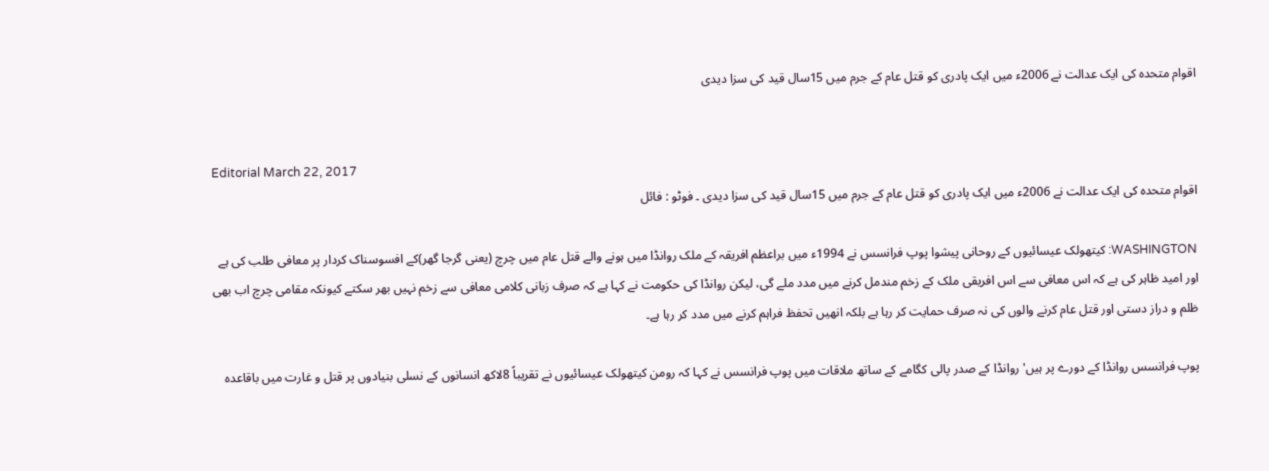اقوام متحدہ کی ایک عدالت نے 2006ء میں ایک پادری کو قتل عام کے جرم میں 15سال قید کی سزا دیدی


Editorial March 22, 2017
اقوام متحدہ کی ایک عدالت نے 2006ء میں ایک پادری کو قتل عام کے جرم میں 15سال قید کی سزا دیدی ۔ فوٹو : فائل

WASHINGTON: کیتھولک عیسائیوں کے روحانی پیشوا پوپ فرانسس نے 1994ء میں براعظم افریقہ کے ملک روانڈا میں ہونے والے قتل عام میں چرچ (یعنی گرجا گھر)کے افسوسناک کردار پر معافی طلب کی ہے اور امید ظاہر کی ہے کہ اس معافی سے اس افریقی ملک کے زخم مندمل کرنے میں مدد ملے گی، لیکن روانڈا کی حکومت نے کہا ہے کہ صرف زبانی کلامی معافی سے زخم نہیں بھر سکتے کیونکہ مقامی چرچ اب بھی ظلم و دراز دستی اور قتل عام کرنے والوں کی نہ صرف حمایت کر رہا ہے بلکہ انھیں تحفظ فراہم کرنے میں مدد کر رہا ہے۔

پوپ فرانسس روانڈا کے دورے پر ہیں' روانڈا کے صدر پالی کگامے کے ساتھ ملاقات میں پوپ فرانسس نے کہا کہ رومن کیتھولک عیسائیوں نے تقریباً 8لاکھ انسانوں کے نسلی بنیادوں پر قتل و غارت میں باقاعدہ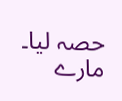حصہ لیا۔ مارے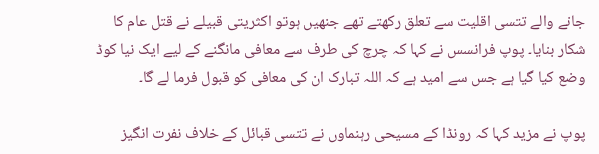جانے والے تتسی اقلیت سے تعلق رکھتے تھے جنھیں ہوتو اکثریتی قبیلے نے قتل عام کا شکار بنایا۔ پوپ فرانسس نے کہا کہ چرچ کی طرف سے معافی مانگنے کے لیے ایک نیا کوڈ وضع کیا گیا ہے جس سے امید ہے کہ اللہ تبارک ان کی معافی کو قبول فرما لے گا۔

پوپ نے مزید کہا کہ رونڈا کے مسیحی رہنماوں نے تتسی قبائل کے خلاف نفرت انگیز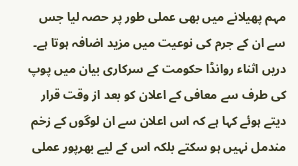مہم پھیلانے میں بھی عملی طور پر حصہ لیا جس سے ان کے جرم کی نوعیت میں مزید اضافہ ہوتا ہے۔ دریں اثناء روانڈا حکومت کے سرکاری بیان میں پوپ کی طرف سے معافی کے اعلان کو بعد از وقت قرار دیتے ہوئے کہا ہے کہ اس اعلان سے ان لوگوں کے زخم مندمل نہیں ہو سکتے بلکہ اس کے لیے بھرپور عملی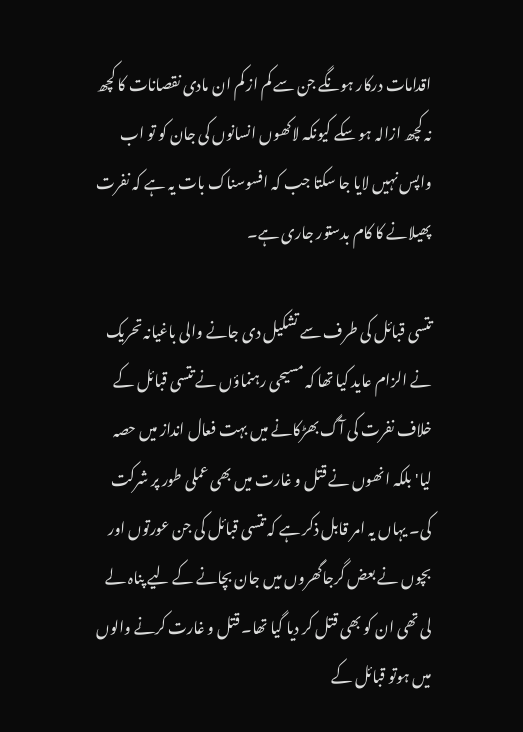اقدامات درکار ہونگے جن سے کم از کم ان مادی نقصانات کا کچھ نہ کچھ ازالہ ہو سکے کیونکہ لاکھوں انسانوں کی جان کو تو اب واپس نہیں لایا جا سکتا جب کہ افسوسناک بات یہ ہے کہ نفرت پھیلانے کا کام بدستور جاری ہے۔

تتسی قبائل کی طرف سے تشکیل دی جانے والی باغیانہ تحریک نے الزام عاید کیا تھا کہ مسیحی رہنماؤں نے تتسی قبائل کے خلاف نفرت کی آگ بھڑکانے میں بہت فعال انداز میں حصہ لیا' بلکہ انھوں نے قتل و غارت میں بھی عملی طور پر شرکت کی۔ یہاں یہ امر قابل ذکر ہے کہ تتسی قبائل کی جن عورتوں اور بچوں نے بعض گرجاگھروں میں جان بچانے کے لیے پناہ لے لی تھی ان کو بھی قتل کر دیا گیا تھا۔ قتل و غارت کرنے والوں میں ہوتو قبائل کے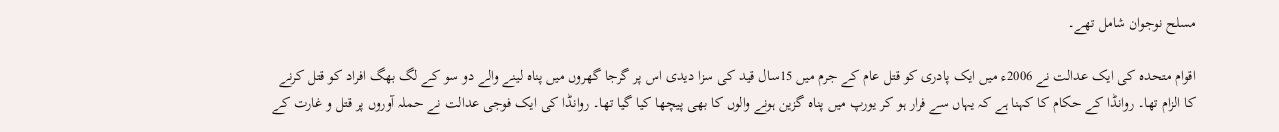مسلح نوجوان شامل تھے۔

اقوام متحدہ کی ایک عدالت نے 2006ء میں ایک پادری کو قتل عام کے جرم میں 15سال قید کی سزا دیدی اس پر گرجا گھروں میں پناہ لینے والے دو سو کے لگ بھگ افراد کو قتل کرنے کا الزام تھا۔ روانڈا کے حکام کا کہنا ہے کہ یہاں سے فرار ہو کر یورپ میں پناہ گزین ہونے والوں کا بھی پیچھا کیا گیا تھا۔ روانڈا کی ایک فوجی عدالت نے حملہ آوروں پر قتل و غارت کے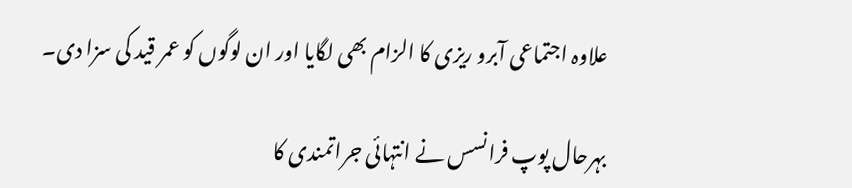علاوہ اجتماعی آبرو ریزی کا الزام بھی لگایا اور ان لوگوں کو عمر قید کی سزا دی۔

بہرحال پوپ فرانسس نے انتہائی جراتمندی کا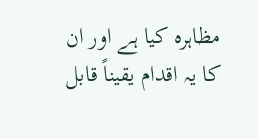مظاہرہ کیا ہے اور ان کا یہ اقدام یقیناً قابل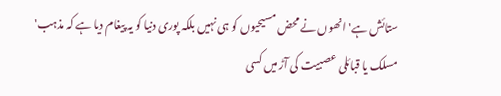ستائش ہے' انھوں نے محض مسیحیوں کو ہی نہیں بلکہ پوری دنیا کو یہ پیغام دیا ہے کہ مذہب' مسلک یا قبائلی عصبیت کی آڑ میں کسی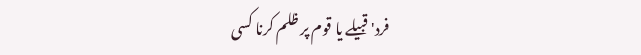فرد' قبیلے یا قوم پر ظلم کرنا کسی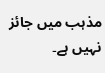مذہب میں جائز نہیں ہے۔